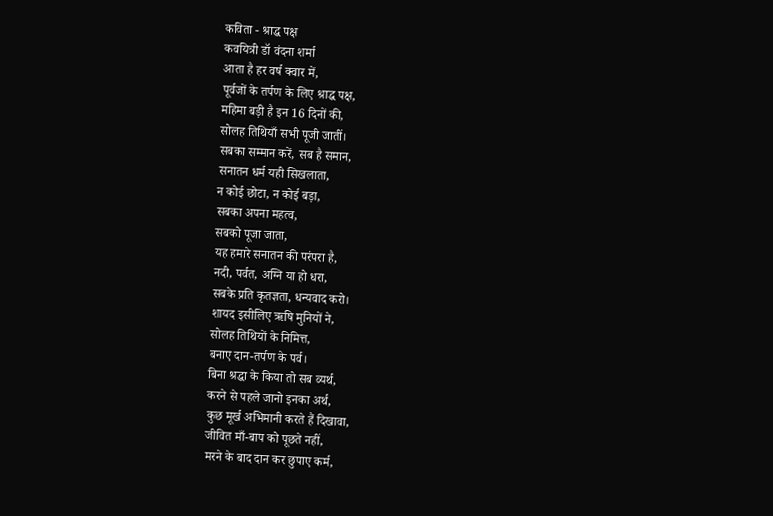कविता - श्राद्ध पक्ष
कवयित्री डॉ वंदना शर्मा
आता है हर वर्ष क्वार में,
पूर्वजों के तर्पण के लिए श्राद्ध पक्ष,
महिमा बड़ी है इन 16 दिनों की,
सोलह तिथियाँ सभी पूजी जातीं।
सबका सम्मान करें, सब है समान,
सनातन धर्म यही सिखलाता,
न कोई छोटा, न कोई बड़ा,
सबका अपना महत्व,
सबको पूजा जाता,
यह हमारे सनातन की परंपरा है,
नदी, पर्वत, अग्नि या हो धरा,
सबके प्रति कृतज्ञता, धन्यवाद करो।
शायद इसीलिए ऋषि मुनियों ने,
सोलह तिथियों के निमित्त,
बनाए दान-तर्पण के पर्व।
बिना श्रद्धा के किया तो सब व्यर्थ,
करने से पहले जानो इनका अर्थ,
कुछ मूर्ख अभिमानी करते हैं दिखावा,
जीवित माँ-बाप को पूछते नहीं,
मरने के बाद दान कर छुपाए कर्म,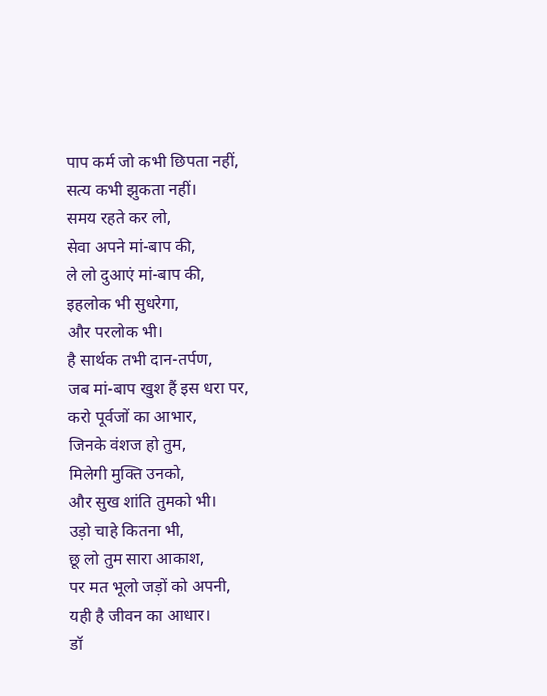पाप कर्म जो कभी छिपता नहीं,
सत्य कभी झुकता नहीं।
समय रहते कर लो,
सेवा अपने मां-बाप की,
ले लो दुआएं मां-बाप की,
इहलोक भी सुधरेगा,
और परलोक भी।
है सार्थक तभी दान-तर्पण,
जब मां-बाप खुश हैं इस धरा पर,
करो पूर्वजों का आभार,
जिनके वंशज हो तुम,
मिलेगी मुक्ति उनको,
और सुख शांति तुमको भी।
उड़ो चाहे कितना भी,
छू लो तुम सारा आकाश,
पर मत भूलो जड़ों को अपनी,
यही है जीवन का आधार।
डॉ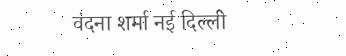वंदना शर्मा नई दिल्ली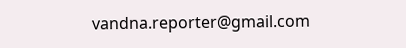vandna.reporter@gmail.com